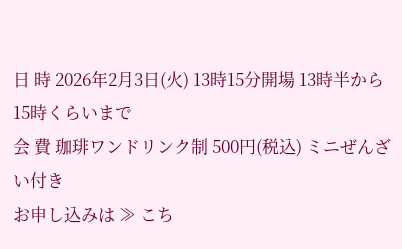日 時 2026年2月3日(火) 13時15分開場 13時半から15時くらいまで
会 費 珈琲ワンドリンク制 500円(税込) ミニぜんざい付き
お申し込みは ≫ こち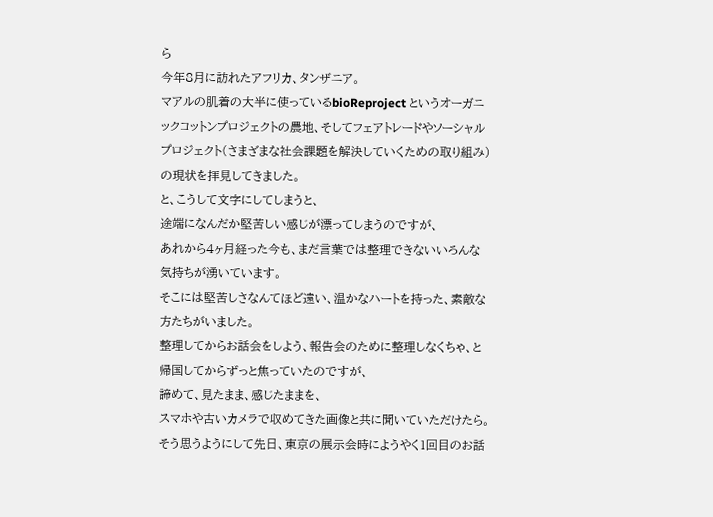ら
今年8月に訪れたアフリカ、タンザニア。
マアルの肌着の大半に使っているbioReproject というオーガニックコットンプロジェクトの農地、そしてフェアトレードやソーシャルプロジェクト(さまざまな社会課題を解決していくための取り組み)の現状を拝見してきました。
と、こうして文字にしてしまうと、
途端になんだか堅苦しい感じが漂ってしまうのですが、
あれから4ヶ月経った今も、まだ言葉では整理できないいろんな気持ちが湧いています。
そこには堅苦しさなんてほど遠い、温かなハートを持った、素敵な方たちがいました。
整理してからお話会をしよう、報告会のために整理しなくちゃ、と
帰国してからずっと焦っていたのですが、
諦めて、見たまま、感じたままを、
スマホや古いカメラで収めてきた画像と共に聞いていただけたら。
そう思うようにして先日、東京の展示会時にようやく1回目のお話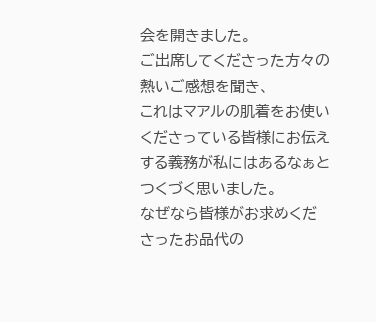会を開きました。
ご出席してくださった方々の熱いご感想を聞き、
これはマアルの肌着をお使いくださっている皆様にお伝えする義務が私にはあるなぁとつくづく思いました。
なぜなら皆様がお求めくださったお品代の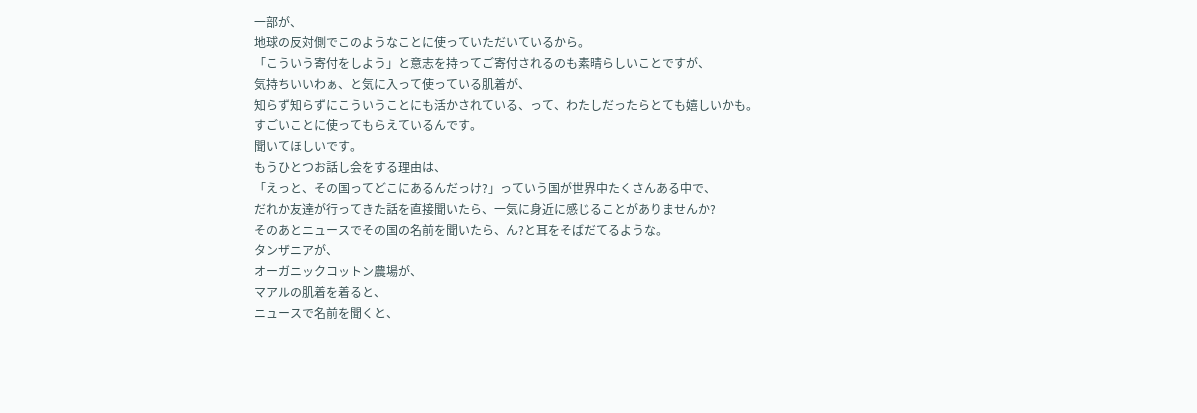一部が、
地球の反対側でこのようなことに使っていただいているから。
「こういう寄付をしよう」と意志を持ってご寄付されるのも素晴らしいことですが、
気持ちいいわぁ、と気に入って使っている肌着が、
知らず知らずにこういうことにも活かされている、って、わたしだったらとても嬉しいかも。
すごいことに使ってもらえているんです。
聞いてほしいです。
もうひとつお話し会をする理由は、
「えっと、その国ってどこにあるんだっけ?」っていう国が世界中たくさんある中で、
だれか友達が行ってきた話を直接聞いたら、一気に身近に感じることがありませんか?
そのあとニュースでその国の名前を聞いたら、ん?と耳をそばだてるような。
タンザニアが、
オーガニックコットン農場が、
マアルの肌着を着ると、
ニュースで名前を聞くと、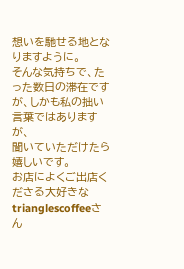想いを馳せる地となりますように。
そんな気持ちで、たった数日の滞在ですが、しかも私の拙い言葉ではありますが、
聞いていただけたら嬉しいです。
お店によくご出店くださる大好きなtrianglescoffeeさん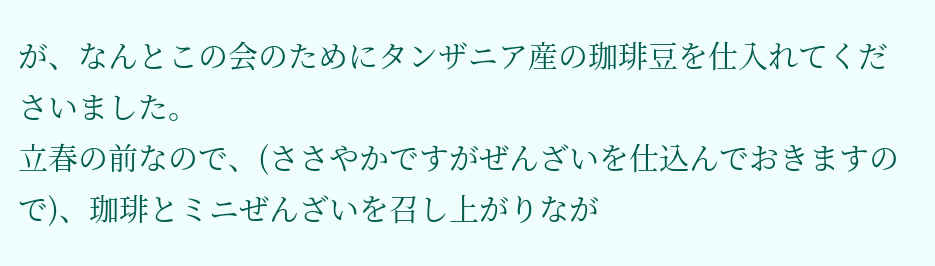が、なんとこの会のためにタンザニア産の珈琲豆を仕入れてくださいました。
立春の前なので、(ささやかですがぜんざいを仕込んでおきますので)、珈琲とミニぜんざいを召し上がりなが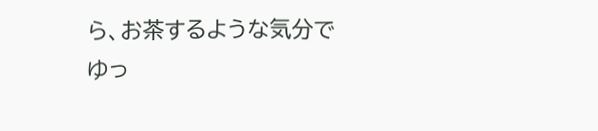ら、お茶するような気分で
ゆっ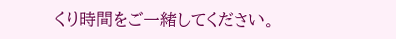くり時間をご一緒してください。